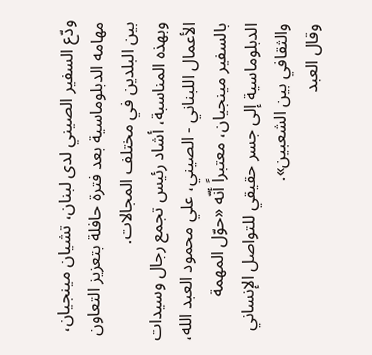ودّع السفير الصيني لدى لبنان، تشيان مينجيان، مهامه الدبلوماسية بعد فترة حافلة بتعزيز التعاون بين البلدين في مختلف المجالات.
وبهذه المناسبة، أشاد رئيس تجمع رجال وسيدات الأعمال اللبناني - الصيني، علي محمود العبد الله، بالسفير مينجيان، معتبراً أنّه «حوّل المهمة الدبلوماسية إلى جسر حقيقي للتواصل الإنساني والثقافي بين الشعبين».
وقال العبد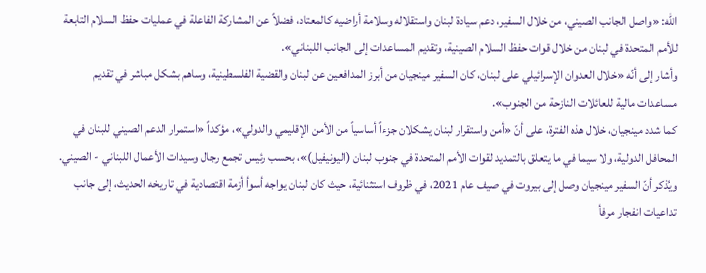الله: «واصل الجانب الصيني، من خلال السفير، دعم سيادة لبنان واستقلاله وسلامة أراضيه كالمعتاد، فضلاً عن المشاركة الفاعلة في عمليات حفظ السلام التابعة للأمم المتحدة في لبنان من خلال قوات حفظ السلام الصينية، وتقديم المساعدات إلى الجانب اللبناني».
وأشار إلى أنّه «خلال العدوان الإسرائيلي على لبنان، كان السفير مينجيان من أبرز المدافعين عن لبنان والقضية الفلسطينية، وساهم بشكل مباشر في تقديم مساعدات مالية للعائلات النازحة من الجنوب».
كما شدد مينجيان، خلال هذه الفترة، على أنّ «أمن واستقرار لبنان يشكلان جزءاً أساسياً من الأمن الإقليمي والدولي»، مؤكداً «استمرار الدعم الصيني للبنان في المحافل الدولية، ولا سيما في ما يتعلق بالتمديد لقوات الأمم المتحدة في جنوب لبنان (اليونيفيل)»، بحسب رئيس تجمع رجال وسيدات الأعمال اللبناني - الصيني.
ويُذكر أنّ السفير مينجيان وصل إلى بيروت في صيف عام 2021، في ظروف استثنائية، حيث كان لبنان يواجه أسوأ أزمة اقتصادية في تاريخه الحديث، إلى جانب تداعيات انفجار مرفأ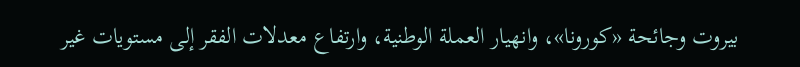بيروت وجائحة «كورونا»، وانهيار العملة الوطنية، وارتفاع معدلات الفقر إلى مستويات غير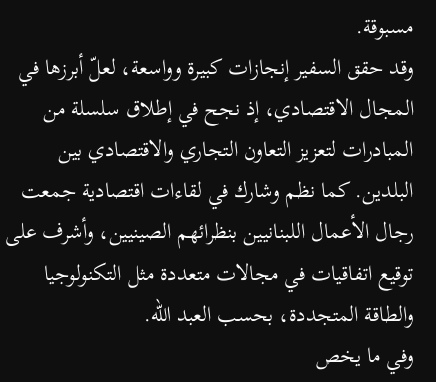مسبوقة.
وقد حقق السفير إنجازات كبيرة وواسعة، لعلّ أبرزها في المجال الاقتصادي، إذ نجح في إطلاق سلسلة من المبادرات لتعزيز التعاون التجاري والاقتصادي بين البلدين. كما نظم وشارك في لقاءات اقتصادية جمعت رجال الأعمال اللبنانيين بنظرائهم الصينيين، وأشرف على توقيع اتفاقيات في مجالات متعددة مثل التكنولوجيا والطاقة المتجددة، بحسب العبد الله.
وفي ما يخص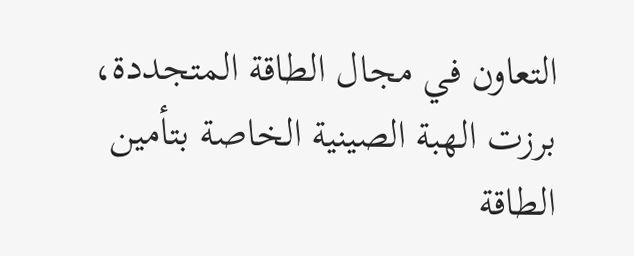التعاون في مجال الطاقة المتجددة، برزت الهبة الصينية الخاصة بتأمين الطاقة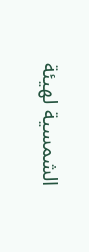الشمسية لهيئة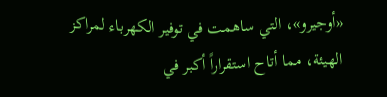«أوجيرو»، التي ساهمت في توفير الكهرباء لمراكز الهيئة، مما أتاح استقراراً أكبر في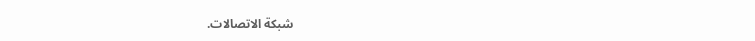شبكة الاتصالات.